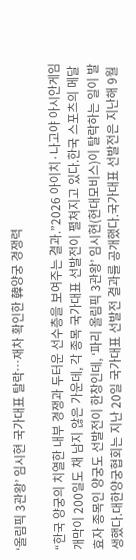‘올림픽 3관왕’ 임시현 국가대표 탈락…재차 확인한 韓양궁 경쟁력

“한국 양궁의 치열한 내부 경쟁과 두터운 선수층을 보여주는 결과.”2026 아이치·나고야 아시안게임 개막이 200일도 채 남지 않은 가운데, 각 종목 국가대표 선발전이 펼쳐지고 있다.한국 스포츠의 메달 효자 종목인 양궁도 선발전이 한창인데, ‘파리 올림픽 3관왕’ 임시현(현대모비스)이 탈락하는 일이 발생했다.대한양궁협회는 지난 20일 국가대표 선발전 결과를 공개했다.국가대표 선발전은 지난해 9월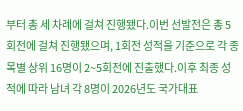부터 총 세 차례에 걸쳐 진행됐다.이번 선발전은 총 5회전에 걸쳐 진행됐으며, 1회전 성적을 기준으로 각 종목별 상위 16명이 2~5회전에 진출했다.이후 최종 성적에 따라 남녀 각 8명이 2026년도 국가대표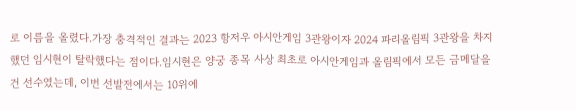로 이름을 올렸다.가장 충격적인 결과는 2023 항저우 아시안게임 3관왕이자 2024 파리올림픽 3관왕을 차지했던 임시현이 탈락했다는 점이다.임시현은 양궁 종목 사상 최초로 아시안게임과 올림픽에서 모든 금메달을 건 선수였는데, 이번 선발전에서는 10위에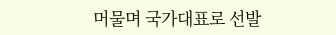머물며 국가대표로 선발